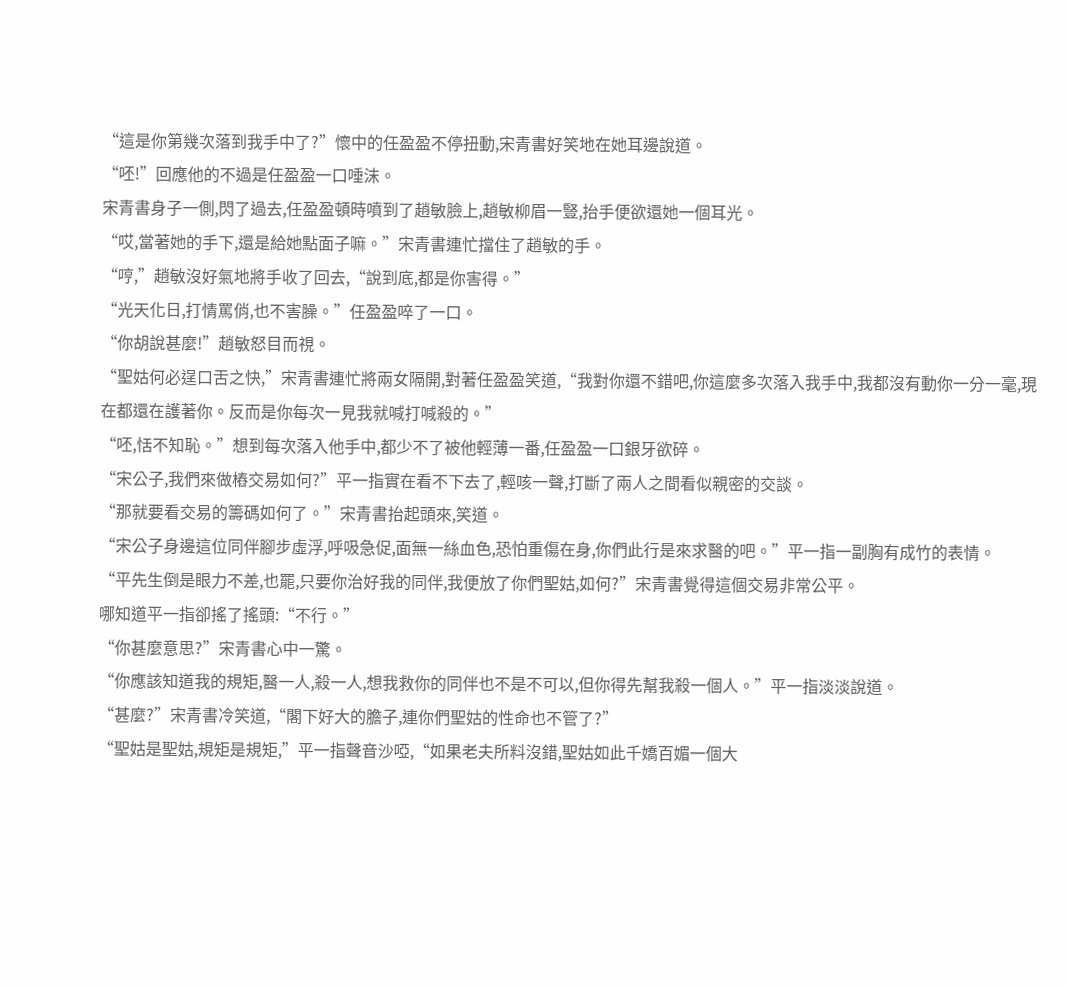“這是你第幾次落到我手中了?”懷中的任盈盈不停扭動,宋青書好笑地在她耳邊說道。
“呸!”回應他的不過是任盈盈一口唾沫。
宋青書身子一側,閃了過去,任盈盈頓時噴到了趙敏臉上,趙敏柳眉一豎,抬手便欲還她一個耳光。
“哎,當著她的手下,還是給她點面子嘛。”宋青書連忙擋住了趙敏的手。
“哼,”趙敏沒好氣地將手收了回去,“說到底,都是你害得。”
“光天化日,打情罵俏,也不害臊。”任盈盈啐了一口。
“你胡說甚麼!”趙敏怒目而視。
“聖姑何必逞口舌之快,”宋青書連忙將兩女隔開,對著任盈盈笑道,“我對你還不錯吧,你這麼多次落入我手中,我都沒有動你一分一毫,現在都還在護著你。反而是你每次一見我就喊打喊殺的。”
“呸,恬不知恥。”想到每次落入他手中,都少不了被他輕薄一番,任盈盈一口銀牙欲碎。
“宋公子,我們來做樁交易如何?”平一指實在看不下去了,輕咳一聲,打斷了兩人之間看似親密的交談。
“那就要看交易的籌碼如何了。”宋青書抬起頭來,笑道。
“宋公子身邊這位同伴腳步虛浮,呼吸急促,面無一絲血色,恐怕重傷在身,你們此行是來求醫的吧。”平一指一副胸有成竹的表情。
“平先生倒是眼力不差,也罷,只要你治好我的同伴,我便放了你們聖姑,如何?”宋青書覺得這個交易非常公平。
哪知道平一指卻搖了搖頭:“不行。”
“你甚麼意思?”宋青書心中一驚。
“你應該知道我的規矩,醫一人,殺一人,想我救你的同伴也不是不可以,但你得先幫我殺一個人。”平一指淡淡說道。
“甚麼?”宋青書冷笑道,“閣下好大的膽子,連你們聖姑的性命也不管了?”
“聖姑是聖姑,規矩是規矩,”平一指聲音沙啞,“如果老夫所料沒錯,聖姑如此千嬌百媚一個大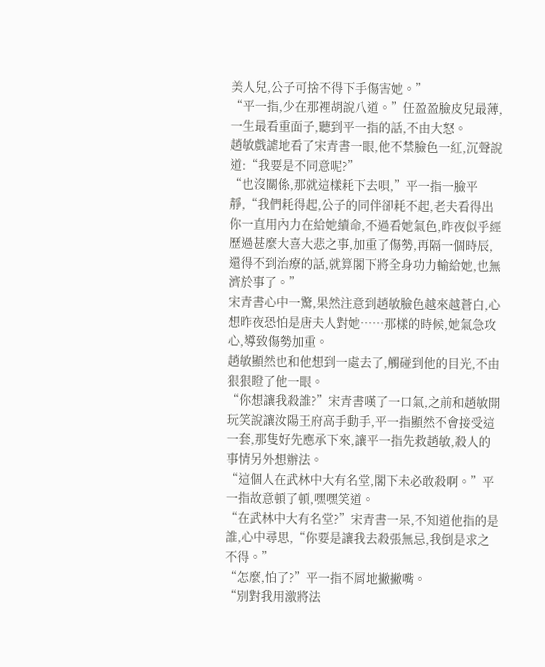美人兒,公子可捨不得下手傷害她。”
“平一指,少在那裡胡說八道。”任盈盈臉皮兒最薄,一生最看重面子,聽到平一指的話,不由大怒。
趙敏戲謔地看了宋青書一眼,他不禁臉色一紅,沉聲說道:“我要是不同意呢?”
“也沒關係,那就這樣耗下去唄,”平一指一臉平靜,“我們耗得起,公子的同伴卻耗不起,老夫看得出你一直用內力在給她續命,不過看她氣色,昨夜似乎經歷過甚麼大喜大悲之事,加重了傷勢,再隔一個時辰,還得不到治療的話,就算閣下將全身功力輸給她,也無濟於事了。”
宋青書心中一驚,果然注意到趙敏臉色越來越蒼白,心想昨夜恐怕是唐夫人對她……那樣的時候,她氣急攻心,導致傷勢加重。
趙敏顯然也和他想到一處去了,觸碰到他的目光,不由狠狠瞪了他一眼。
“你想讓我殺誰?”宋青書嘆了一口氣,之前和趙敏開玩笑說讓汝陽王府高手動手,平一指顯然不會接受這一套,那隻好先應承下來,讓平一指先救趙敏,殺人的事情另外想辦法。
“這個人在武林中大有名堂,閣下未必敢殺啊。”平一指故意頓了頓,嘿嘿笑道。
“在武林中大有名堂?”宋青書一呆,不知道他指的是誰,心中尋思,“你要是讓我去殺張無忌,我倒是求之不得。”
“怎麼,怕了?”平一指不屑地撇撇嘴。
“別對我用激將法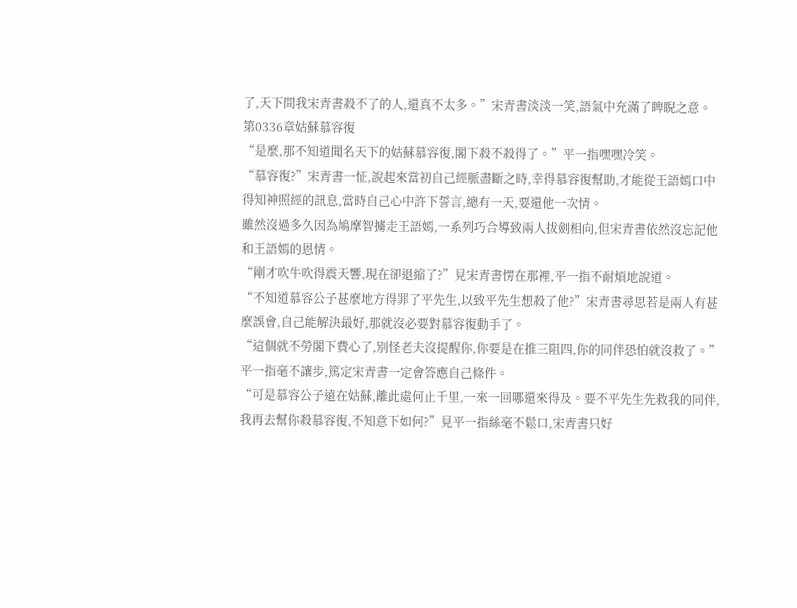了,天下間我宋青書殺不了的人,還真不太多。”宋青書淡淡一笑,語氣中充滿了睥睨之意。
第0336章姑蘇慕容復
“是麼,那不知道聞名天下的姑蘇慕容復,閣下殺不殺得了。”平一指嘿嘿冷笑。
“慕容復?”宋青書一怔,說起來當初自己經脈盡斷之時,幸得慕容復幫助,才能從王語嫣口中得知神照經的訊息,當時自己心中許下誓言,總有一天,要還他一次情。
雖然沒過多久因為鳩摩智擄走王語嫣,一系列巧合導致兩人拔劍相向,但宋青書依然沒忘記他和王語嫣的恩情。
“剛才吹牛吹得震天響,現在卻退縮了?”見宋青書愣在那裡,平一指不耐煩地說道。
“不知道慕容公子甚麼地方得罪了平先生,以致平先生想殺了他?”宋青書尋思若是兩人有甚麼誤會,自己能解決最好,那就沒必要對慕容復動手了。
“這個就不勞閣下費心了,別怪老夫沒提醒你,你要是在推三阻四,你的同伴恐怕就沒救了。”平一指毫不讓步,篤定宋青書一定會答應自己條件。
“可是慕容公子遠在姑蘇,離此處何止千里,一來一回哪還來得及。要不平先生先救我的同伴,我再去幫你殺慕容復,不知意下如何?”見平一指絲毫不鬆口,宋青書只好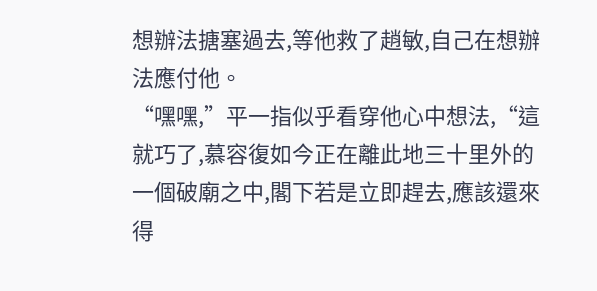想辦法搪塞過去,等他救了趙敏,自己在想辦法應付他。
“嘿嘿,”平一指似乎看穿他心中想法,“這就巧了,慕容復如今正在離此地三十里外的一個破廟之中,閣下若是立即趕去,應該還來得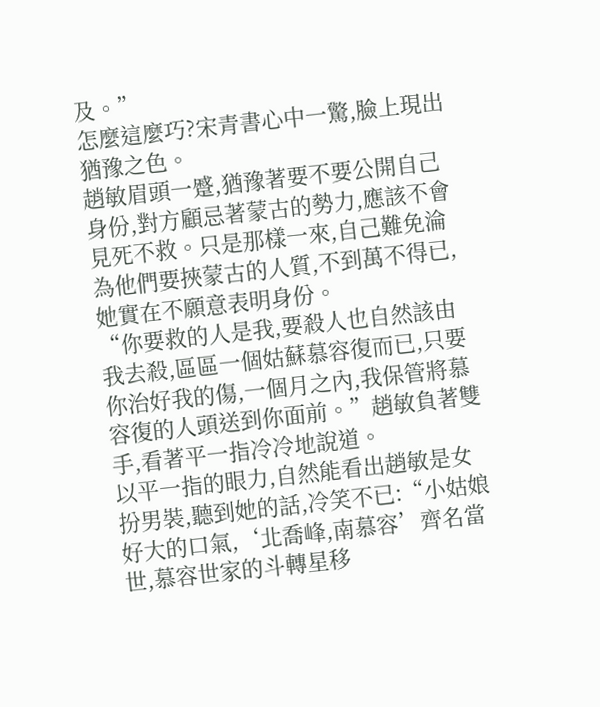及。”
怎麼這麼巧?宋青書心中一驚,臉上現出猶豫之色。
趙敏眉頭一蹙,猶豫著要不要公開自己身份,對方顧忌著蒙古的勢力,應該不會見死不救。只是那樣一來,自己難免淪為他們要挾蒙古的人質,不到萬不得已,她實在不願意表明身份。
“你要救的人是我,要殺人也自然該由我去殺,區區一個姑蘇慕容復而已,只要你治好我的傷,一個月之內,我保管將慕容復的人頭送到你面前。”趙敏負著雙手,看著平一指冷冷地說道。
以平一指的眼力,自然能看出趙敏是女扮男裝,聽到她的話,冷笑不已:“小姑娘好大的口氣,‘北喬峰,南慕容’齊名當世,慕容世家的斗轉星移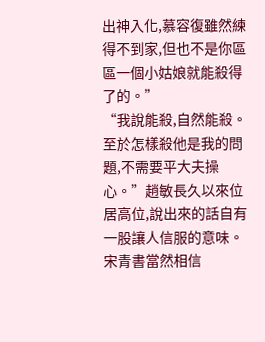出神入化,慕容復雖然練得不到家,但也不是你區區一個小姑娘就能殺得了的。”
“我說能殺,自然能殺。至於怎樣殺他是我的問題,不需要平大夫操心。”趙敏長久以來位居高位,說出來的話自有一股讓人信服的意味。
宋青書當然相信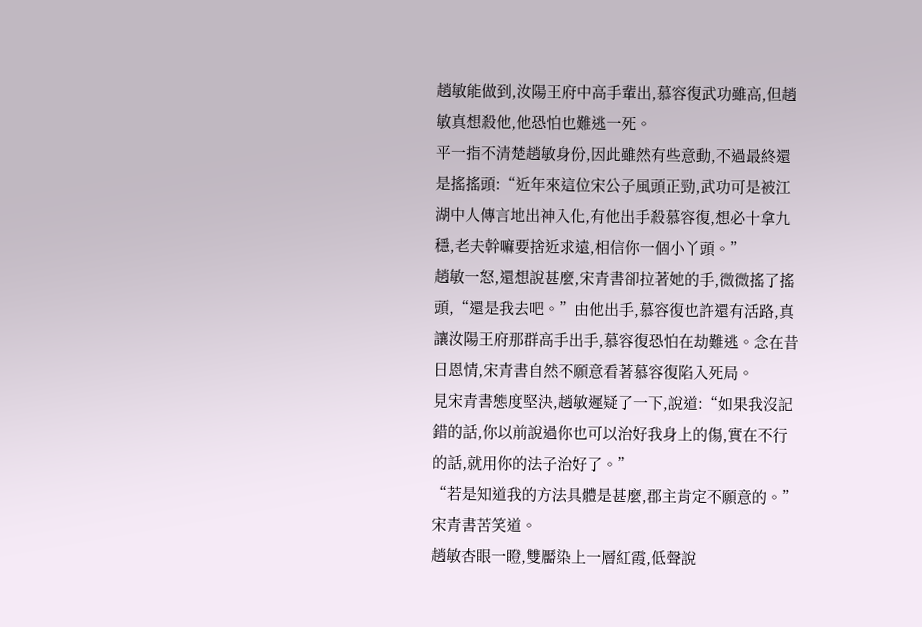趙敏能做到,汝陽王府中高手輩出,慕容復武功雖高,但趙敏真想殺他,他恐怕也難逃一死。
平一指不清楚趙敏身份,因此雖然有些意動,不過最終還是搖搖頭:“近年來這位宋公子風頭正勁,武功可是被江湖中人傳言地出神入化,有他出手殺慕容復,想必十拿九穩,老夫幹嘛要捨近求遠,相信你一個小丫頭。”
趙敏一怒,還想說甚麼,宋青書卻拉著她的手,微微搖了搖頭,“還是我去吧。”由他出手,慕容復也許還有活路,真讓汝陽王府那群高手出手,慕容復恐怕在劫難逃。念在昔日恩情,宋青書自然不願意看著慕容復陷入死局。
見宋青書態度堅決,趙敏遲疑了一下,說道:“如果我沒記錯的話,你以前說過你也可以治好我身上的傷,實在不行的話,就用你的法子治好了。”
“若是知道我的方法具體是甚麼,郡主肯定不願意的。”宋青書苦笑道。
趙敏杏眼一瞪,雙靨染上一層紅霞,低聲說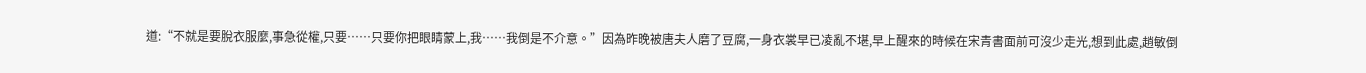道:“不就是要脫衣服麼,事急從權,只要……只要你把眼睛蒙上,我……我倒是不介意。”因為昨晚被唐夫人磨了豆腐,一身衣裳早已凌亂不堪,早上醒來的時候在宋青書面前可沒少走光,想到此處,趙敏倒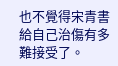也不覺得宋青書給自己治傷有多難接受了。